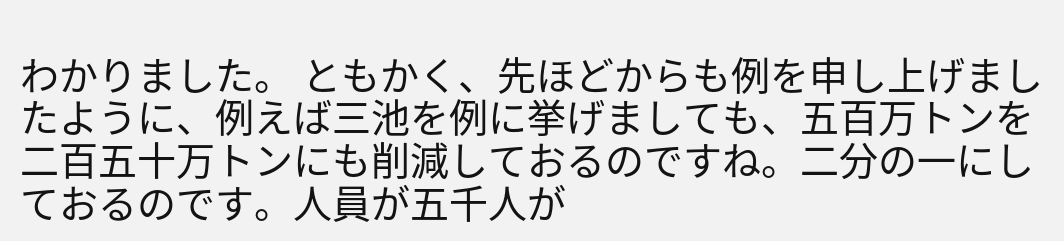わかりました。 ともかく、先ほどからも例を申し上げましたように、例えば三池を例に挙げましても、五百万トンを二百五十万トンにも削減しておるのですね。二分の一にしておるのです。人員が五千人が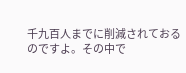千九百人までに削減されておるのですよ。その中で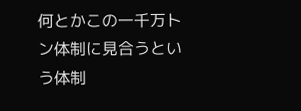何とかこの一千万トン体制に見合うという体制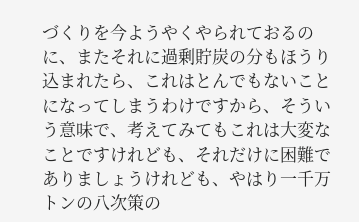づくりを今ようやくやられておるのに、またそれに過剰貯炭の分もほうり込まれたら、これはとんでもないことになってしまうわけですから、そういう意味で、考えてみてもこれは大変なことですけれども、それだけに困難でありましょうけれども、やはり一千万トンの八次策の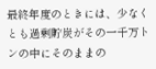最終年度のときには、少なくとも過剰貯炭がその一千万トンの中にそのままの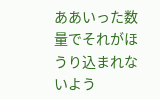ああいった数量でそれがほうり込まれないよう